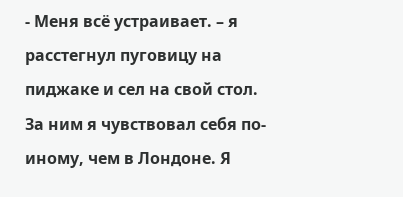- Меня всё устраивает. – я расстегнул пуговицу на пиджаке и сел на свой стол. За ним я чувствовал себя по-иному, чем в Лондоне. Я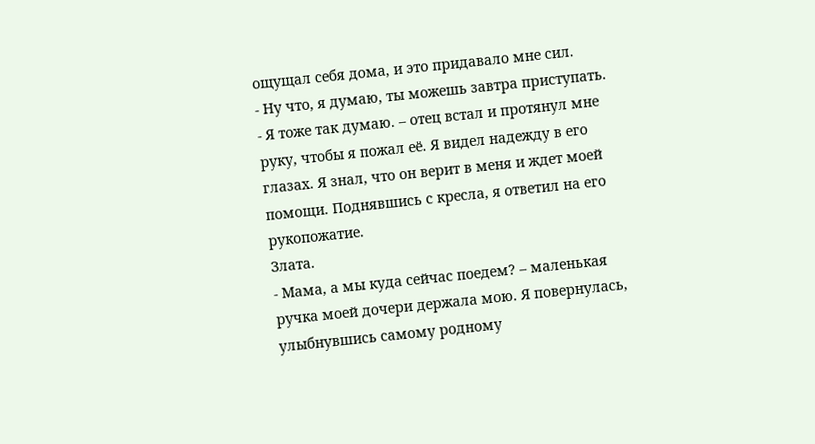ощущал себя дома, и это придавало мне сил.
- Ну что, я думаю, ты можешь завтра приступать.
- Я тоже так думаю. – отец встал и протянул мне руку, чтобы я пожал её. Я видел надежду в его глазах. Я знал, что он верит в меня и ждет моей помощи. Поднявшись с кресла, я ответил на его рукопожатие.
Злата.
- Мама, а мы куда сейчас поедем? – маленькая ручка моей дочери держала мою. Я повернулась, улыбнувшись самому родному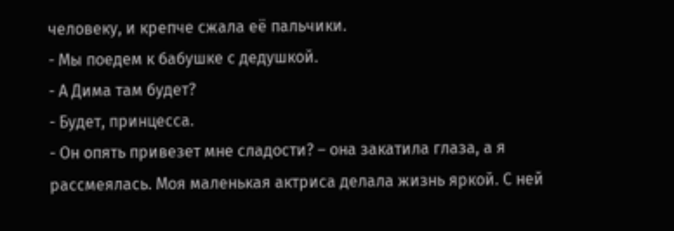человеку, и крепче сжала её пальчики.
- Мы поедем к бабушке с дедушкой.
- А Дима там будет?
- Будет, принцесса.
- Он опять привезет мне сладости? – она закатила глаза, а я рассмеялась. Моя маленькая актриса делала жизнь яркой. С ней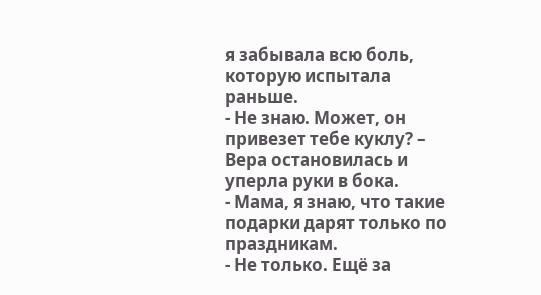я забывала всю боль, которую испытала раньше.
- Не знаю. Может, он привезет тебе куклу? – Вера остановилась и уперла руки в бока.
- Мама, я знаю, что такие подарки дарят только по праздникам.
- Не только. Ещё за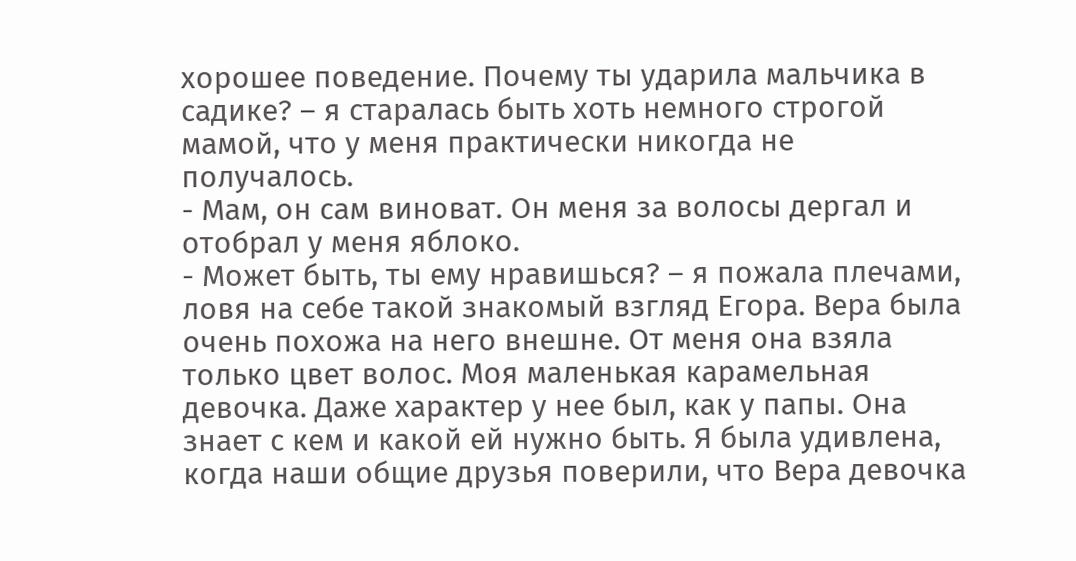хорошее поведение. Почему ты ударила мальчика в садике? – я старалась быть хоть немного строгой мамой, что у меня практически никогда не получалось.
- Мам, он сам виноват. Он меня за волосы дергал и отобрал у меня яблоко.
- Может быть, ты ему нравишься? – я пожала плечами, ловя на себе такой знакомый взгляд Егора. Вера была очень похожа на него внешне. От меня она взяла только цвет волос. Моя маленькая карамельная девочка. Даже характер у нее был, как у папы. Она знает с кем и какой ей нужно быть. Я была удивлена, когда наши общие друзья поверили, что Вера девочка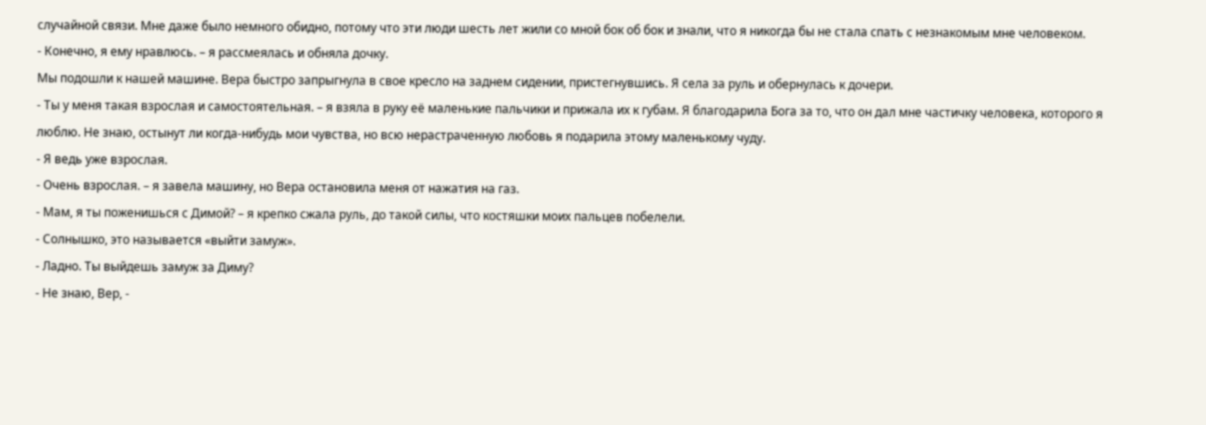случайной связи. Мне даже было немного обидно, потому что эти люди шесть лет жили со мной бок об бок и знали, что я никогда бы не стала спать с незнакомым мне человеком.
- Конечно, я ему нравлюсь. – я рассмеялась и обняла дочку.
Мы подошли к нашей машине. Вера быстро запрыгнула в свое кресло на заднем сидении, пристегнувшись. Я села за руль и обернулась к дочери.
- Ты у меня такая взрослая и самостоятельная. – я взяла в руку её маленькие пальчики и прижала их к губам. Я благодарила Бога за то, что он дал мне частичку человека, которого я люблю. Не знаю, остынут ли когда-нибудь мои чувства, но всю нерастраченную любовь я подарила этому маленькому чуду.
- Я ведь уже взрослая.
- Очень взрослая. – я завела машину, но Вера остановила меня от нажатия на газ.
- Мам, я ты поженишься с Димой? – я крепко сжала руль, до такой силы, что костяшки моих пальцев побелели.
- Солнышко, это называется «выйти замуж».
- Ладно. Ты выйдешь замуж за Диму?
- Не знаю, Вер, -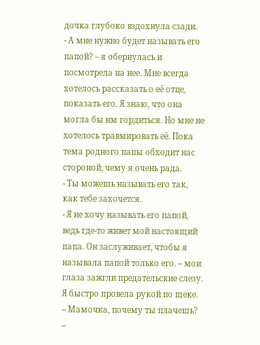дочка глубоко вздохнула сзади.
- А мне нужно будет называть его папой? – я обернулась и посмотрела на нее. Мне всегда хотелось рассказать о её отце, показать его. Я знаю, что она могла бы им гордиться. Но мне не хотелось травмировать её. Пока тема родного папы обходит нас стороной, чему я очень рада.
- Ты можешь называть его так, как тебе захочется.
- Я не хочу называть его папой, ведь где-то живет мой настоящий папа. Он заслуживает, чтобы я называла папой только его. – мои глаза зажгли предательские слезу. Я быстро провела рукой по щеке. – Мамочка, почему ты плачешь? –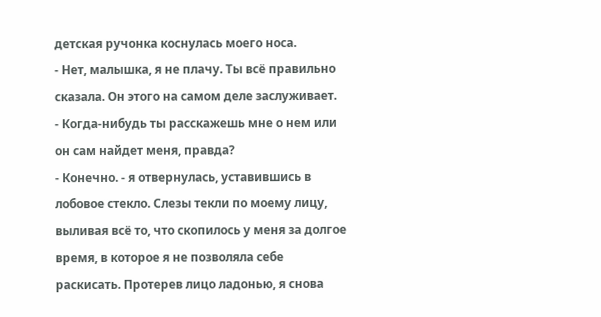детская ручонка коснулась моего носа.
- Нет, малышка, я не плачу. Ты всё правильно сказала. Он этого на самом деле заслуживает.
- Когда-нибудь ты расскажешь мне о нем или он сам найдет меня, правда?
- Конечно. - я отвернулась, уставившись в лобовое стекло. Слезы текли по моему лицу, выливая всё то, что скопилось у меня за долгое время, в которое я не позволяла себе раскисать. Протерев лицо ладонью, я снова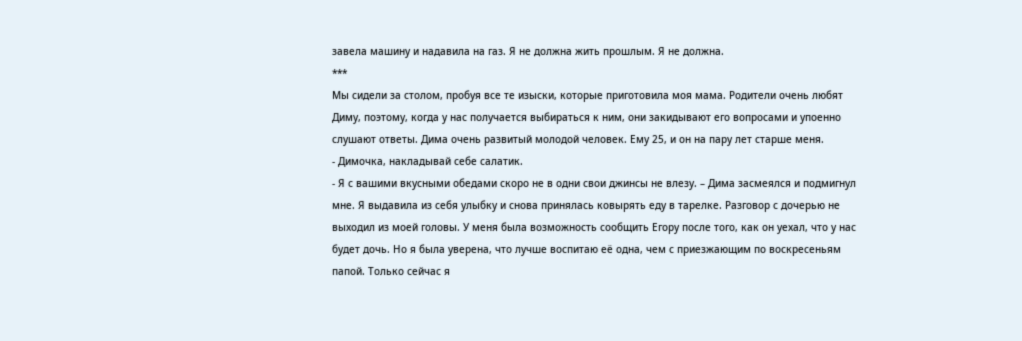завела машину и надавила на газ. Я не должна жить прошлым. Я не должна.
***
Мы сидели за столом, пробуя все те изыски, которые приготовила моя мама. Родители очень любят Диму, поэтому, когда у нас получается выбираться к ним, они закидывают его вопросами и упоенно слушают ответы. Дима очень развитый молодой человек. Ему 25, и он на пару лет старше меня.
- Димочка, накладывай себе салатик.
- Я с вашими вкусными обедами скоро не в одни свои джинсы не влезу. – Дима засмеялся и подмигнул мне. Я выдавила из себя улыбку и снова принялась ковырять еду в тарелке. Разговор с дочерью не выходил из моей головы. У меня была возможность сообщить Егору после того, как он уехал, что у нас будет дочь. Но я была уверена, что лучше воспитаю её одна, чем с приезжающим по воскресеньям папой. Только сейчас я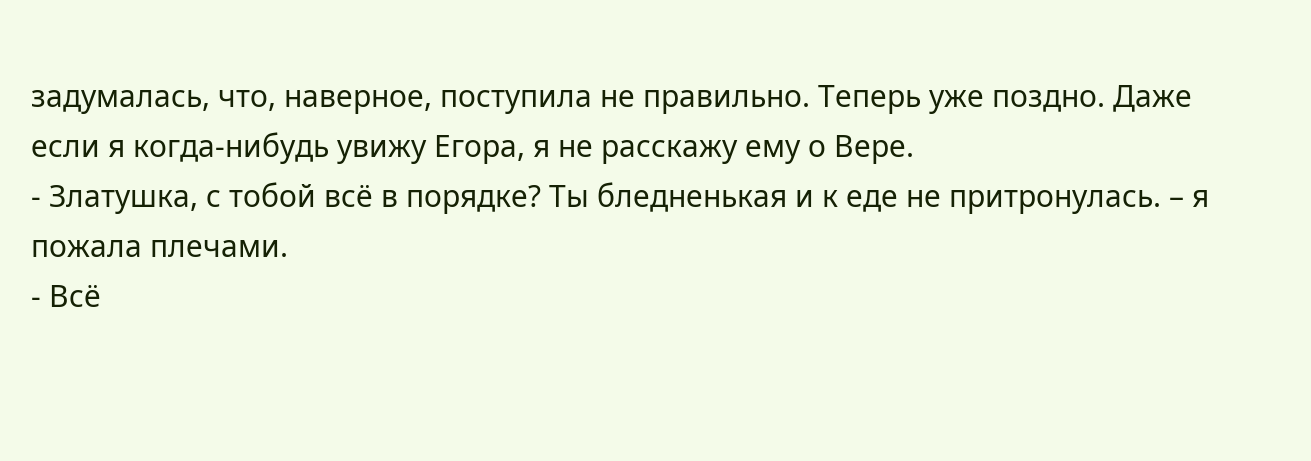задумалась, что, наверное, поступила не правильно. Теперь уже поздно. Даже если я когда-нибудь увижу Егора, я не расскажу ему о Вере.
- Златушка, с тобой всё в порядке? Ты бледненькая и к еде не притронулась. – я пожала плечами.
- Всё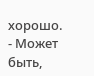хорошо.
- Может быть,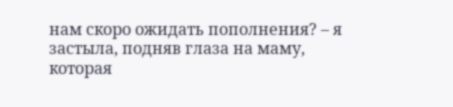нам скоро ожидать пополнения? – я застыла, подняв глаза на маму, которая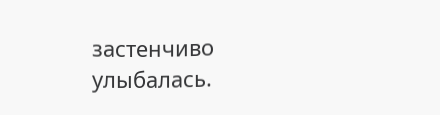застенчиво улыбалась.